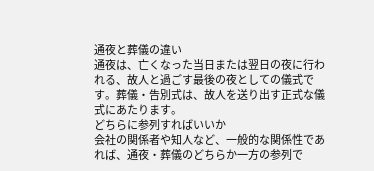通夜と葬儀の違い
通夜は、亡くなった当日または翌日の夜に行われる、故人と過ごす最後の夜としての儀式です。葬儀・告別式は、故人を送り出す正式な儀式にあたります。
どちらに参列すればいいか
会社の関係者や知人など、一般的な関係性であれば、通夜・葬儀のどちらか一方の参列で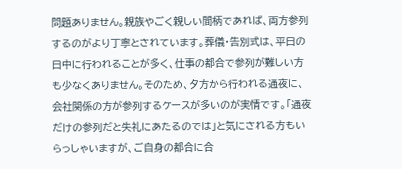問題ありません。親族やごく親しい間柄であれば、両方参列するのがより丁寧とされています。葬儀・告別式は、平日の日中に行われることが多く、仕事の都合で参列が難しい方も少なくありません。そのため、夕方から行われる通夜に、会社関係の方が参列するケースが多いのが実情です。「通夜だけの参列だと失礼にあたるのでは」と気にされる方もいらっしゃいますが、ご自身の都合に合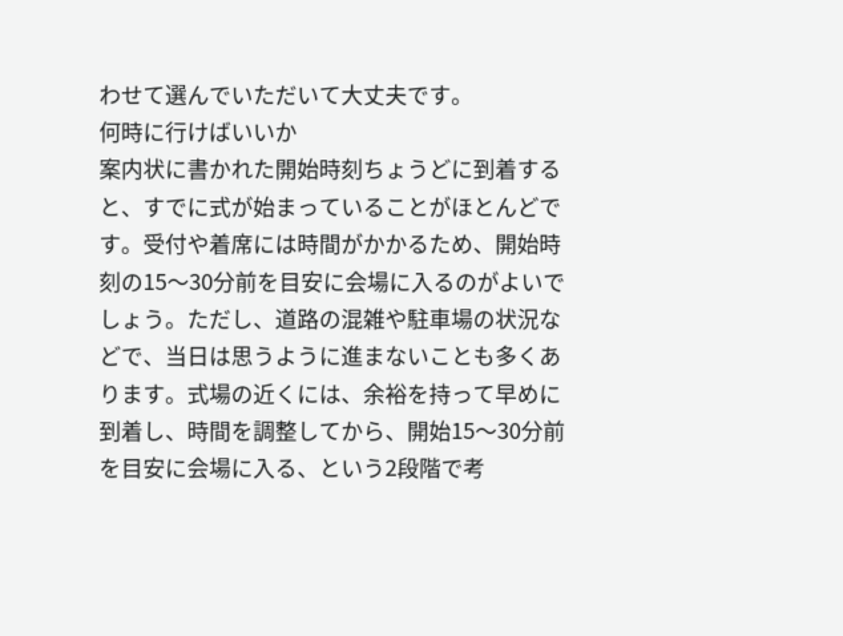わせて選んでいただいて大丈夫です。
何時に行けばいいか
案内状に書かれた開始時刻ちょうどに到着すると、すでに式が始まっていることがほとんどです。受付や着席には時間がかかるため、開始時刻の15〜30分前を目安に会場に入るのがよいでしょう。ただし、道路の混雑や駐車場の状況などで、当日は思うように進まないことも多くあります。式場の近くには、余裕を持って早めに到着し、時間を調整してから、開始15〜30分前を目安に会場に入る、という2段階で考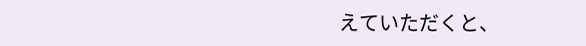えていただくと、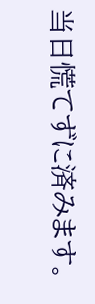当日慌てずに済みます。